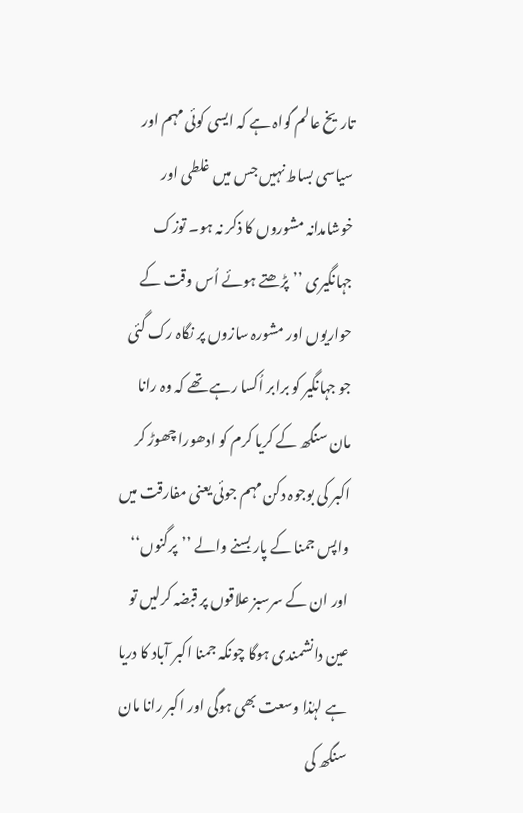تاریخ عالم گواہ ہے کہ ایسی کوئی مہم اور سیاسی بساط نہیں جس میں غلطی اور خوشامدانہ مشوروں کا ذکر نہ ہو۔ توزک جہانگیری ’’پڑھتے ہوئے اُس وقت کے حواریوں اور مشورہ سازوں پر نگاہ رک گئی جو جہانگیر کو برابر اُکسا رہے تھے کہ وہ رانا مان سنگھ کے کریا کرم کو ادھورا چھوڑ کر اکبر کی بوجوہ دکن مہم جوئی یعنی مفارقت میں واپس جمنا کے پار بسنے والے ’’پرگنوں‘‘ اور ان کے سرسبز علاقوں پر قبضہ کرلیں تو عین دانشمندی ہوگا چونکہ جمنا اکبر آباد کا دریا ہے لہٰذا وسعت بھی ہوگی اور اکبر رانا مان سنگھ کی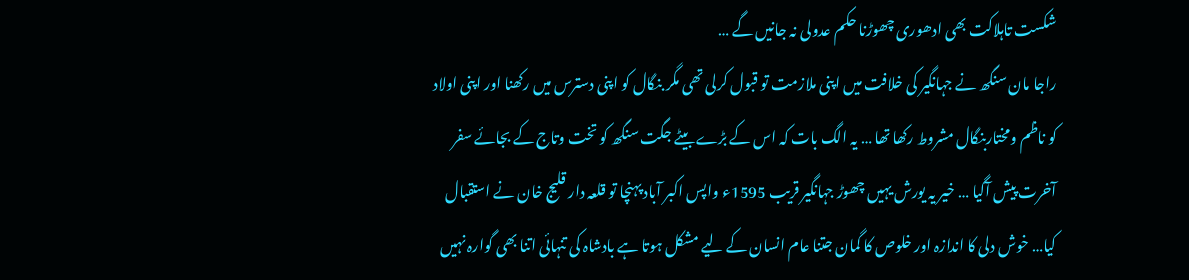شکست تاہلاکت بھی ادھوری چھوڑنا حکم عدولی نہ جانیں گے …
راجا مان سنگھ نے جہانگیر کی خلافت میں اپنی ملازمت تو قبول کرلی تھی مگر بنگال کو اپنی دسترس میں رکھنا اور اپنی اولاد کو ناظم ومختاربنگال مشروط رکھا تھا … یہ الگ بات کہ اس کے بڑے بیٹے جگت سنگھ کو تخت وتاج کے بجائے سفر آخرت پیش آگیا … خیر یہ یورش یہیں چھوڑ جہانگیر قریب 1595ء واپس اکبر آباد پہنچا تو قلعہ دار قلیج خان نے استقبال کیا… خوش دلی کا اندازہ اور خلوص کا گمان جتنا عام انسان کے لیے مشکل ہوتا ہے بادشاہ کی تنہائی اتنا بھی گوارہ نہیں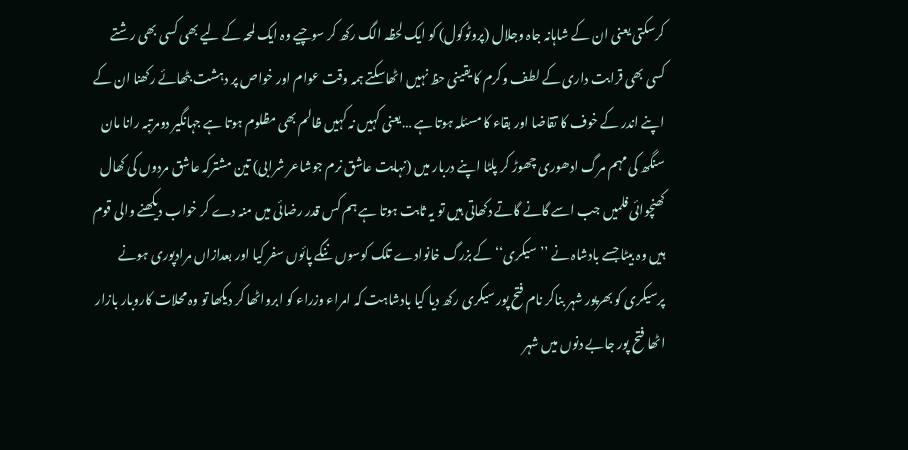کرسکتی یعنی ان کے شاہانہ جاہ وجلال (پروٹوکول) کو ایک لحظہ الگ رکھ کر سوچیے وہ ایک لمحہ کے لیے بھی کسی بھی رشتے کسی بھی قرابت داری کے لطف وکرم کا یقینی حظ نہیں اٹھاسکتے ہمہ وقت عوام اور خواص پر دہشت بٹھائے رکھنا ان کے اپنے اندر کے خوف کا تقاضا اور بقاء کا مسئلہ ہوتا ہے …یعنی کہیں نہ کہیں ظالم بھی مظلوم ہوتا ہے جہانگیر دومرتبہ رانا مان سنگھ کی مہم مرگ ادھوری چھوڑ کر پلٹا اپنے دربار میں (نہایت عاشق نرم جوشاعر شرابی) تین مشترکہ عاشق مردوں کی کھال کھنچوائی فلمیں جب اسے گانے گاتے دکھاتی ہیں تو یہ ثابت ہوتا ہے ہم کس قدر رضائی میں منہ دے کر خواب دیکھنے والی قوم ہیں وہ بیٹا جسے بادشاہ نے ’’ سیکری‘‘ کے بزرگ خانوادے تلک کوسوں ننگے پائوں سفر کیا اور بعدازاں مرادپوری ہونے پرسیکری کو بھرپور شہر بناکر نام فتح پور سیکری رکھ دیا کیا بادشاہت کہ امراء وزراء کو ابرواٹھا کر دیکھا تو وہ محلات کاروبار بازار اٹھا فتح پور جابے دنوں میں شہر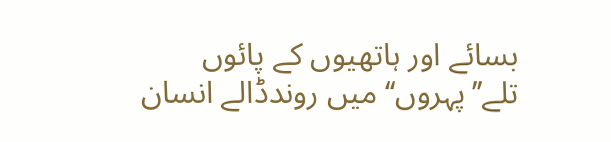بسائے اور ہاتھیوں کے پائوں تلے’’پہروں‘‘ میں روندڈالے انسان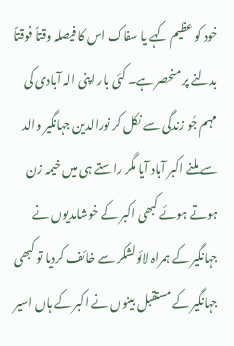خود کو عظیم کہے یا سفاک اس کا فیصلہ وقتاً فوقتاً بدلنے پر منحصر ہے۔ کئی بار اپنی الہ آبادی کی مہم جُو زندگی سے نکل کر نورالدین جہانگیر والد سے ملنے اکبر آباد آیا مگر راستے ہی میں خیمہ زن ہوتے ہوئے کبھی اکبر کے خوشامدیوں نے جہانگیر کے ہمراہ لائولشکر سے خائف کردیا تو کبھی جہانگیر کے مستقبل بینوں نے اکبر کے ہاں اسیر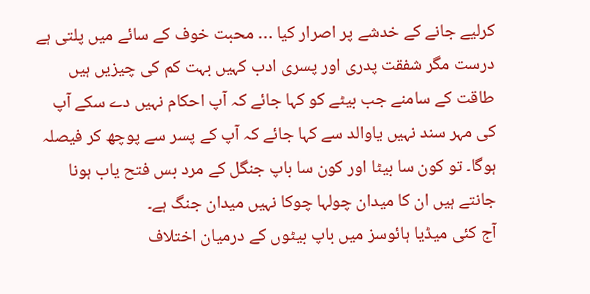کرلیے جانے کے خدشے پر اصرار کیا … محبت خوف کے سائے میں پلتی ہے درست مگر شفقت پدری اور پسری ادب کہیں بہت کم کی چیزیں ہیں طاقت کے سامنے جب بیٹے کو کہا جائے کہ آپ احکام نہیں دے سکے آپ کی مہر سند نہیں یاوالد سے کہا جائے کہ آپ کے پسر سے پوچھ کر فیصلہ ہوگا۔ تو کون سا بیٹا اور کون سا باپ جنگل کے مرد بس فتح یاب ہونا جانتے ہیں ان کا میدان چولہا چوکا نہیں میدان جنگ ہے۔
آج کئی میڈیا ہائوسز میں باپ بیٹوں کے درمیان اختلاف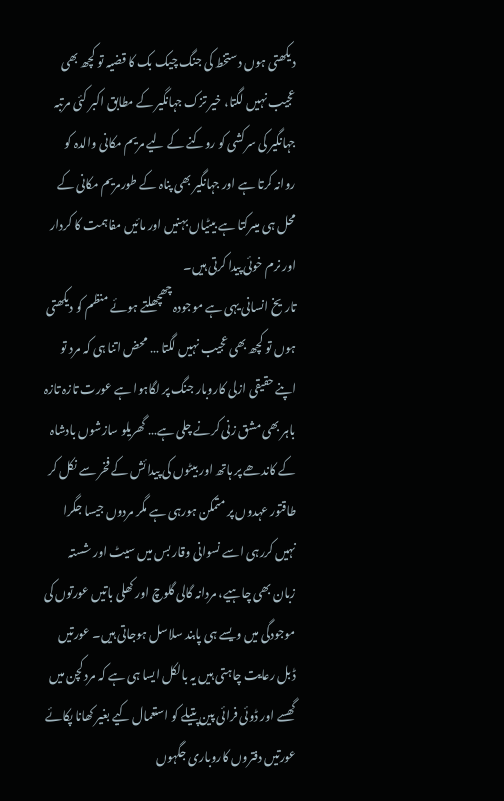دیکھتی ہوں دستخط کی جنگ چیک بک کا قضیہ تو کچھ بھی عجیب نہیں لگتا، خیر تزک جہانگیر کے مطابق اکبر کئی مرتبہ جہانگیر کی سرکشی کو روکنے کے لیے مریم مکانی والدہ کو روانہ کرتا ہے اور جہانگیر بھی پناہ کے طورمریم مکانی کے محل ہی میںرکتا ہے بیٹیاں بہنیں اور مائیں مفاہمت کا کردار اور نرم خوئی پیدا کرتی ہیں۔
تاریخ انسانی یہی ہے موجودہ چھچھلتے ہوئے منظم کو دیکھتی ہوں تو کچھ بھی عجیب نہیں لگتا … محض اتنا ہی کہ مرد تو اپنے حقیقی ازلی کاروبار جنگ پر لگاہوا ہے عورت تازہ تازہ باہر بھی مشق زنی کرنے چلی ہے… گھریلو سازشوں بادشاہ کے کاندھے پر ہاتھ اور بیٹوں کی پیدائش کے فخر سے نکل کر طاقتور عہدوں پر متمکن ہورہی ہے مگر مردوں جیسا جگرا نہیں کررہی اسے نسوانی وقار بس میں سیٹ اور شستہ زبان بھی چاہیے، مردانہ گالی گلوچ اور کھلی باتیں عورتوں کی موجودگی میں ویسے ہی پابند سلاسل ہوجاتی ہیں۔ عورتیں ڈبل رعایت چاہتی ہیں یہ بالکل ایسا ہی ہے کہ مرد کچن میں گھسے اور ڈوئی فرائی پین پتیلے کو استعمال کیے بغیر کھانا پکائے عورتیں دفتروں کاروباری جگہوں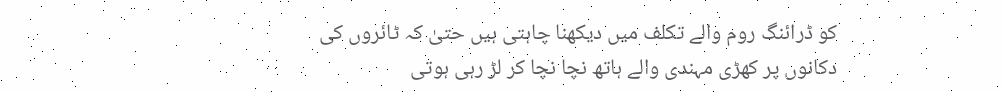کو ڈرائنگ روم والے تکلف میں دیکھنا چاہتی ہیں حتیٰ کہ ٹائروں کی دکانوں پر کھڑی مہندی والے ہاتھ نچا نچا کر لڑ رہی ہوتی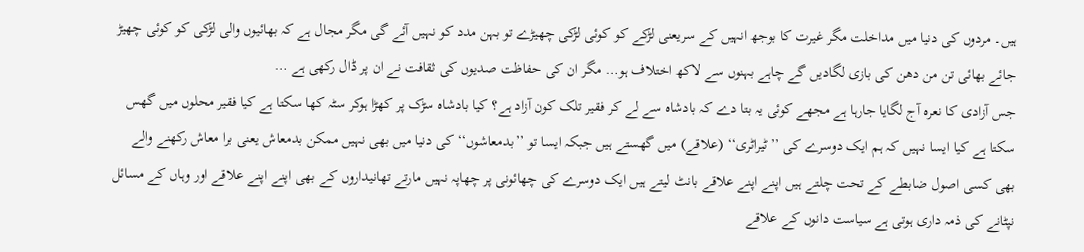ہیں۔ مردوں کی دنیا میں مداخلت مگر غیرت کا بوجھ انہیں کے سریعنی لڑکے کو کوئی لڑکی چھیڑے تو بہن مدد کو نہیں آئے گی مگر مجال ہے کہ بھائیوں والی لڑکی کو کوئی چھیڑ جائے بھائی تن من دھن کی بازی لگادیں گے چاہے بہنوں سے لاکھ اختلاف ہو… مگر ان کی حفاظت صدیوں کی ثقافت نے ان پر ڈال رکھی ہے …
جس آزادی کا نعرہ آج لگایا جارہا ہے مجھے کوئی یہ بتا دے کہ بادشاہ سے لے کر فقیر تلک کون آزاد ہے؟ کیا بادشاہ سڑک پر کھڑا ہوکر سٹہ کھا سکتا ہے کیا فقیر محلوں میں گھس سکتا ہے کیا ایسا نہیں کہ ہم ایک دوسرے کی ’’ٹیراٹری‘‘ (علاقے) میں گھستے ہیں جبکہ ایسا تو ’’بدمعاشوں‘‘ کی دنیا میں بھی نہیں ممکن بدمعاش یعنی برا معاش رکھنے والے بھی کسی اصول ضابطے کے تحت چلتے ہیں اپنے اپنے علاقے بانٹ لیتے ہیں ایک دوسرے کی چھائونی پر چھاپہ نہیں مارتے تھانیداروں کے بھی اپنے اپنے علاقے اور وہاں کے مسائل نپٹانے کی ذمہ داری ہوتی ہے سیاست دانوں کے علاقے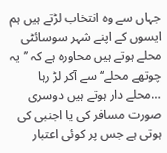جہاں سے وہ انتخاب لڑتے ہیں ہم ایسوں کے اپنے شہر سوسائٹی محلے ہوتے ہیں محاورہ ہے کہ ’’یہ چوتھے محلے‘‘ سے آکر لڑ رہا …محلے دار ہوتے ہیں دوسری صورت مسافر کی یا اجنبی کی ہوتی ہے جس پر کوئی اعتبار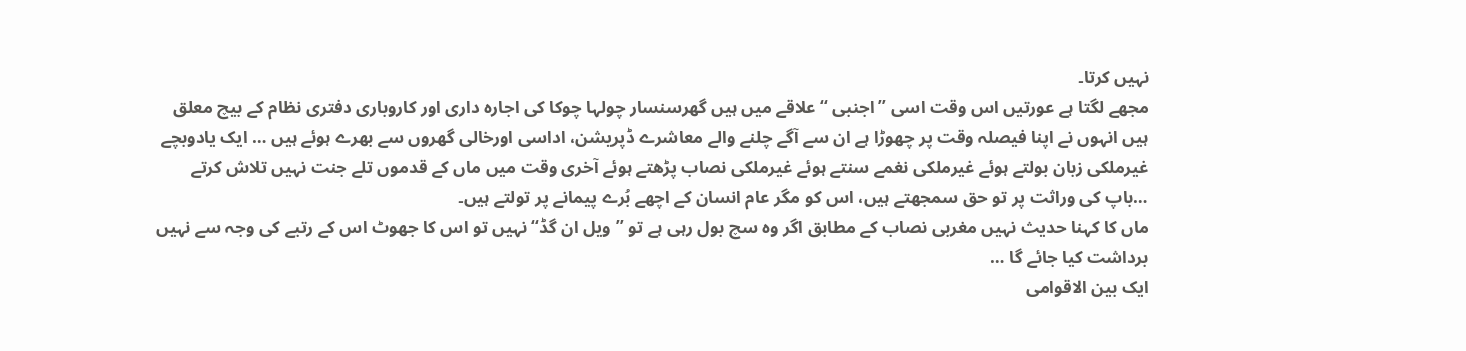نہیں کرتا۔
مجھے لگتا ہے عورتیں اس وقت اسی ’’اجنبی ‘‘ علاقے میں ہیں گھرسنسار چولہا چوکا کی اجارہ داری اور کاروباری دفتری نظام کے بیچ معلق ہیں انہوں نے اپنا فیصلہ وقت پر چھوڑا ہے ان سے آگے چلنے والے معاشرے ڈپریشن، اداسی اورخالی گھروں سے بھرے ہوئے ہیں … ایک یادوبچے غیرملکی زبان بولتے ہوئے غیرملکی نغمے سنتے ہوئے غیرملکی نصاب پڑھتے ہوئے آخری وقت میں ماں کے قدموں تلے جنت نہیں تلاش کرتے …باپ کی وراثت پر تو حق سمجھتے ہیں، اس کو مگر عام انسان کے اچھے بُرے پیمانے پر تولتے ہیں۔
ماں کا کہنا حدیث نہیں مغربی نصاب کے مطابق اگر وہ سچ بول رہی ہے تو ’’ویل ان گڈ‘‘ نہیں تو اس کا جھوٹ اس کے رتبے کی وجہ سے نہیں برداشت کیا جائے گا …
ایک بین الاقوامی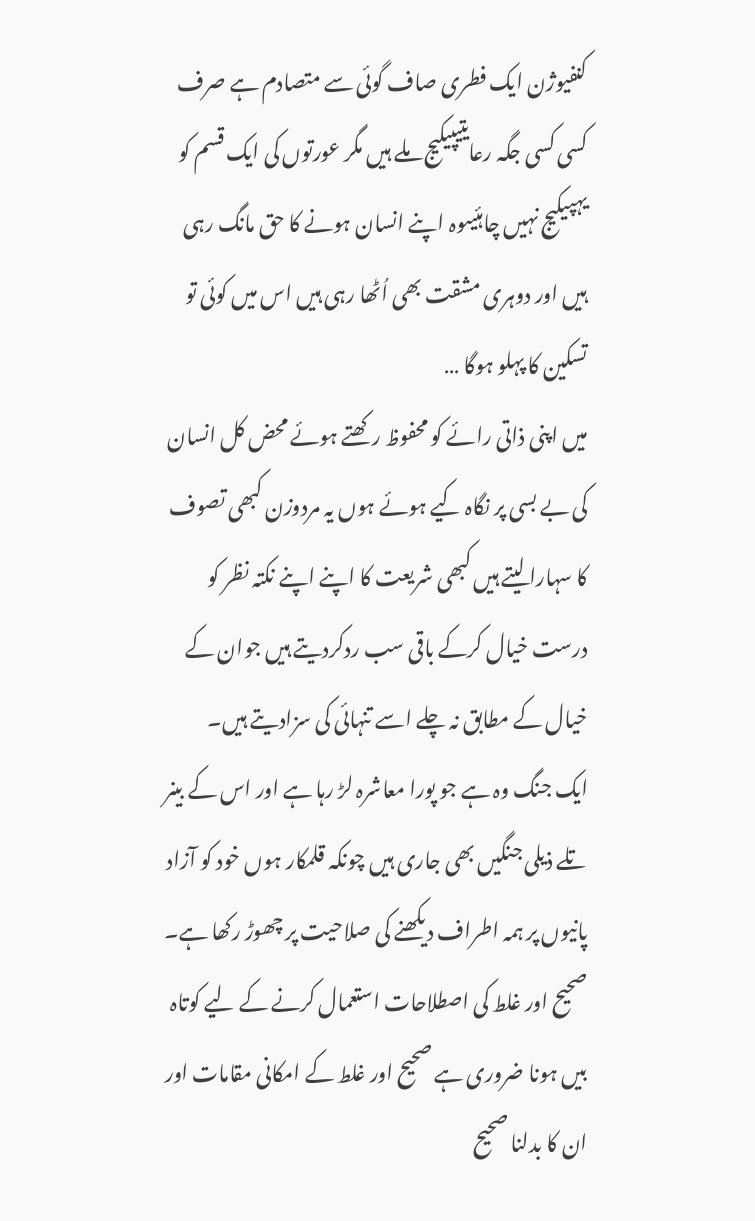کنفیوژن ایک فطری صاف گوئی سے متصادم ہے صرف کسی کسی جگہ رعایتیپیکیج ملے ہیں مگر عورتوں کی ایک قسم کو یہپیکیج نہیں چاہئیںوہ اپنے انسان ہونے کا حق مانگ رہی ہیں اور دوہری مشقت بھی اُٹھا رہی ہیں اس میں کوئی تو تسکین کا پہلو ہوگا …
میں اپنی ذاتی رائے کو محفوظ رکھتے ہوئے محض کل انسان کی بے بسی پر نگاہ کیے ہوئے ہوں یہ مردوزن کبھی تصوف کا سہارا لیتے ہیں کبھی شریعت کا اپنے اپنے نکتہ نظر کو درست خیال کرکے باقی سب ردکردیتے ہیں جوان کے خیال کے مطابق نہ چلے اسے تنہائی کی سزادیتے ہیں۔
ایک جنگ وہ ہے جو پورا معاشرہ لڑ رہا ہے اور اس کے بینر تلے ذیلی جنگیں بھی جاری ہیں چونکہ قلمکار ہوں خود کو آزاد پانیوں پر ہمہ اطراف دیکھنے کی صلاحیت پر چھوڑ رکھا ہے۔
صحیح اور غلط کی اصطلاحات استعمال کرنے کے لیے کوتاہ بیں ہونا ضروری ہے صحیح اور غلط کے امکانی مقامات اور ان کا بدلنا صحیح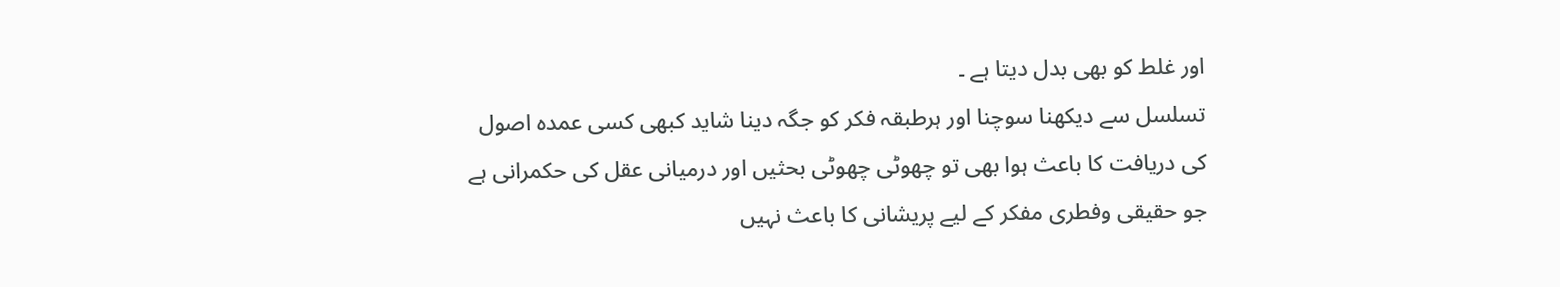اور غلط کو بھی بدل دیتا ہے ۔
تسلسل سے دیکھنا سوچنا اور ہرطبقہ فکر کو جگہ دینا شاید کبھی کسی عمدہ اصول کی دریافت کا باعث ہوا بھی تو چھوٹی چھوٹی بحثیں اور درمیانی عقل کی حکمرانی ہے جو حقیقی وفطری مفکر کے لیے پریشانی کا باعث نہیں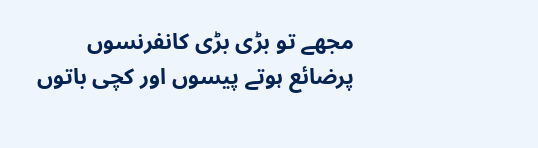مجھے تو بڑی بڑی کانفرنسوں پرضائع ہوتے پیسوں اور کچی باتوں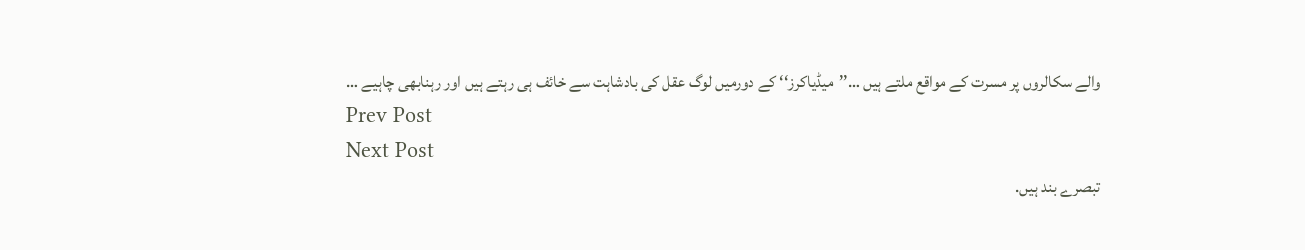والے سکالروں پر مسرت کے مواقع ملتے ہیں …’’میڈیاکرز‘‘ کے دورمیں لوگ عقل کی بادشاہت سے خائف ہی رہتے ہیں اور رہنابھی چاہیے …
Prev Post
Next Post
تبصرے بند ہیں.